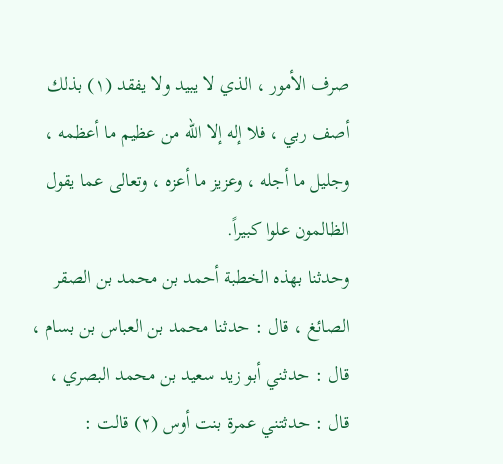صرف الأمور ، الذي لا يبيد ولا يفقد (١) بذلك أصف ربي ، فلا إله إلا الله من عظيم ما أعظمه ، وجليل ما أجله ، وعزيز ما أعزه ، وتعالى عما يقول الظالمون علوا كبيراً.
وحدثنا بهذه الخطبة أحمد بن محمد بن الصقر الصائغ ، قال : حدثنا محمد بن العباس بن بسام ، قال : حدثني أبو زيد سعيد بن محمد البصري ، قال : حدثتني عمرة بنت أوس (٢) قالت :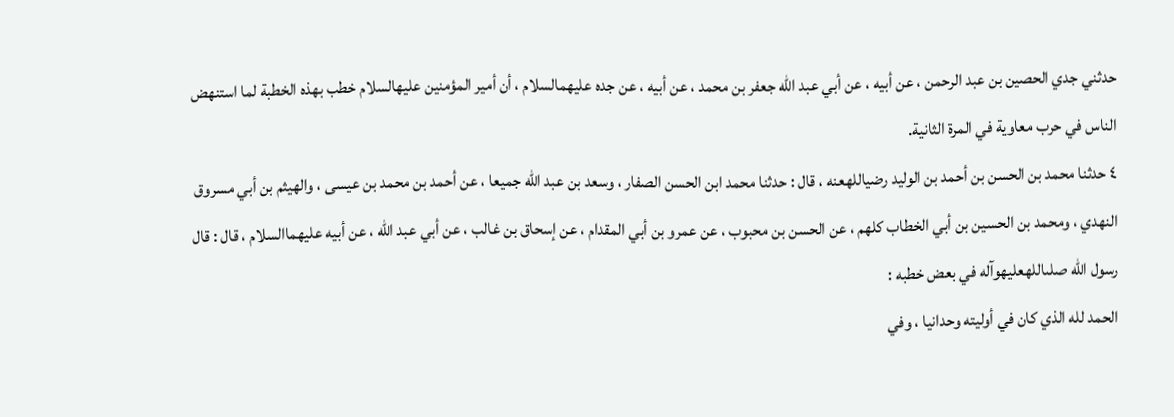حدثني جدي الحصين بن عبد الرحمن ، عن أبيه ، عن أبي عبد الله جعفر بن محمد ، عن أبيه ، عن جده عليهمالسلام ، أن أمير المؤمنين عليهالسلام خطب بهذه الخطبة لما استنهض الناس في حرب معاوية في المرة الثانية.
٤ حدثنا محمد بن الحسن بن أحمد بن الوليد رضياللهعنه ، قال : حدثنا محمد ابن الحسن الصفار ، وسعد بن عبد الله جميعا ، عن أحمد بن محمد بن عيسى ، والهيثم بن أبي مسروق النهدي ، ومحمد بن الحسين بن أبي الخطاب كلهم ، عن الحسن بن محبوب ، عن عمرو بن أبي المقدام ، عن إسحاق بن غالب ، عن أبي عبد الله ، عن أبيه عليهماالسلام ، قال : قال رسول الله صلىاللهعليهوآله في بعض خطبه :
الحمد لله الذي كان في أوليته وحدانيا ، وفي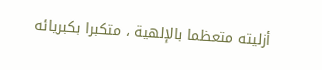أزليته متعظما بالإلهية ، متكبرا بكبريائه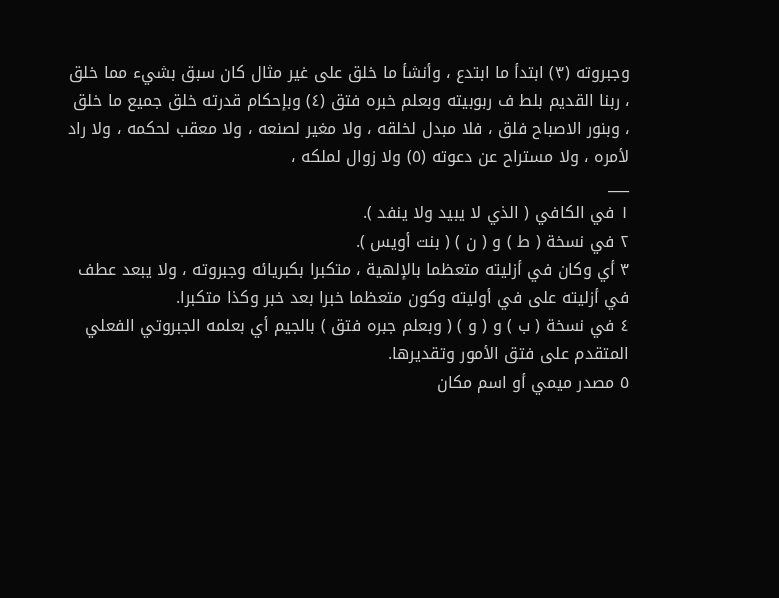وجبروته (٣) ابتدأ ما ابتدع ، وأنشأ ما خلق على غير مثال كان سبق بشيء مما خلق ، ربنا القديم بلط ف ربوبيته وبعلم خبره فتق (٤) وبإحكام قدرته خلق جميع ما خلق ، وبنور الاصباح فلق ، فلا مبدل لخلقه ، ولا مغير لصنعه ، ولا معقب لحكمه ، ولا راد لأمره ، ولا مستراح عن دعوته (٥) ولا زوال لملكه ،
___
١ في الكافي ( الذي لا يبيد ولا ينفد ).
٢ في نسخة ( ط ) و ( ن ) ( بنت أويس ).
٣ أي وكان في أزليته متعظما بالإلهية ، متكبرا بكبريائه وجبروته ، ولا يبعد عطف في أزليته على في أوليته وكون متعظما خبرا بعد خبر وكذا متكبرا.
٤ في نسخة ( ب ) و ( و ) ( وبعلم جبره فتق ) بالجيم أي بعلمه الجبروتي الفعلي المتقدم على فتق الأمور وتقديرها.
٥ مصدر ميمي أو اسم مكان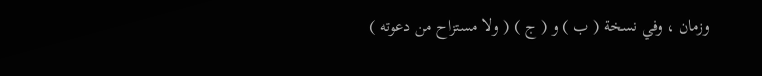وزمان ، وفي نسخة ( ب ) و ( ج ) ( ولا مستزاح من دعوته )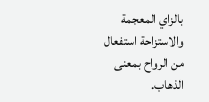بالزاي المعجمة والاستزاحة استفعال من الرواح بمعنى الذهاب.